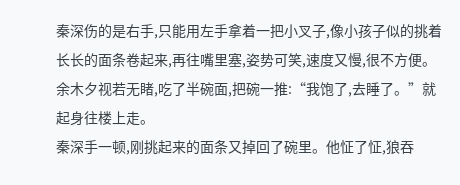秦深伤的是右手,只能用左手拿着一把小叉子,像小孩子似的挑着长长的面条卷起来,再往嘴里塞,姿势可笑,速度又慢,很不方便。
余木夕视若无睹,吃了半碗面,把碗一推:“我饱了,去睡了。”就起身往楼上走。
秦深手一顿,刚挑起来的面条又掉回了碗里。他怔了怔,狼吞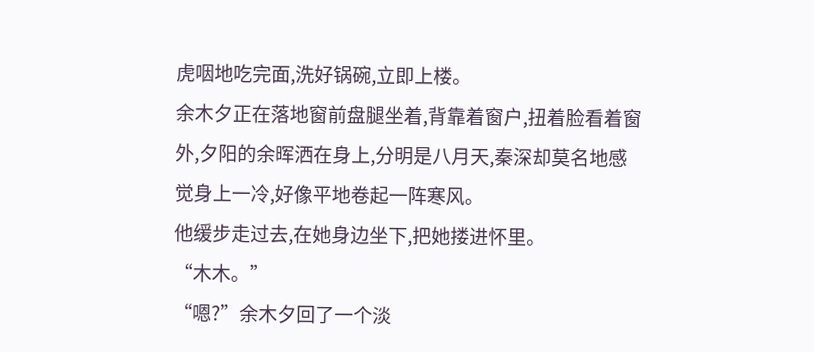虎咽地吃完面,洗好锅碗,立即上楼。
余木夕正在落地窗前盘腿坐着,背靠着窗户,扭着脸看着窗外,夕阳的余晖洒在身上,分明是八月天,秦深却莫名地感觉身上一冷,好像平地卷起一阵寒风。
他缓步走过去,在她身边坐下,把她搂进怀里。
“木木。”
“嗯?”余木夕回了一个淡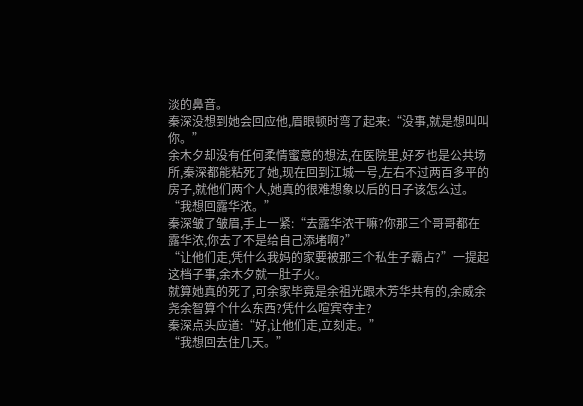淡的鼻音。
秦深没想到她会回应他,眉眼顿时弯了起来:“没事,就是想叫叫你。”
余木夕却没有任何柔情蜜意的想法,在医院里,好歹也是公共场所,秦深都能粘死了她,现在回到江城一号,左右不过两百多平的房子,就他们两个人,她真的很难想象以后的日子该怎么过。
“我想回露华浓。”
秦深皱了皱眉,手上一紧:“去露华浓干嘛?你那三个哥哥都在露华浓,你去了不是给自己添堵啊?”
“让他们走,凭什么我妈的家要被那三个私生子霸占?”一提起这档子事,余木夕就一肚子火。
就算她真的死了,可余家毕竟是余祖光跟木芳华共有的,余威余尧余智算个什么东西?凭什么喧宾夺主?
秦深点头应道:“好,让他们走,立刻走。”
“我想回去住几天。”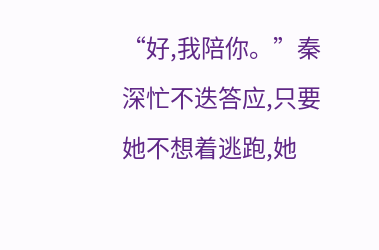“好,我陪你。”秦深忙不迭答应,只要她不想着逃跑,她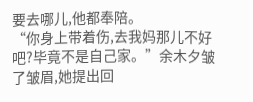要去哪儿,他都奉陪。
“你身上带着伤,去我妈那儿不好吧?毕竟不是自己家。”余木夕皱了皱眉,她提出回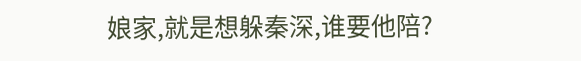娘家,就是想躲秦深,谁要他陪?